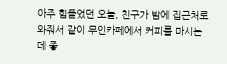아주 힘들었던 오늘, 친구가 밤에 집근처로 와줘서 같이 무인카페에서 커피를 마시는데 좋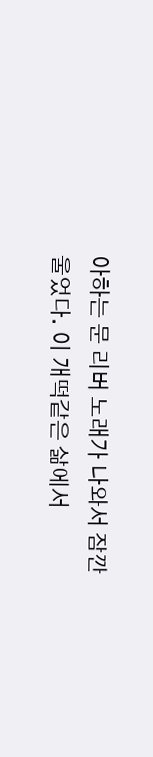아하는 문 리버 노래가 나와서 잠깐 울었다. 이 개떡같은 삶에서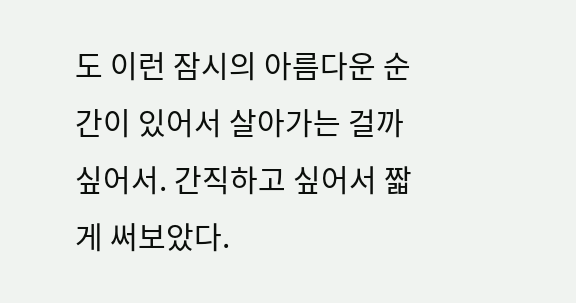도 이런 잠시의 아름다운 순간이 있어서 살아가는 걸까 싶어서. 간직하고 싶어서 짧게 써보았다.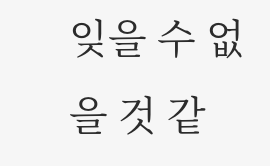잊을 수 없을 것 같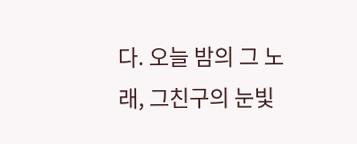다. 오늘 밤의 그 노래, 그친구의 눈빛